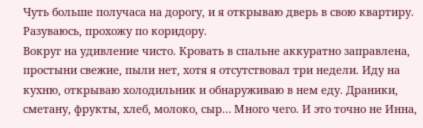Чуть больше получаса на дорогу, и я открываю дверь в свою квартиру. Разуваюсь, прохожу по коридору.
Вокруг на удивление чисто. Кровать в спальне аккуратно заправлена, простыни свежие, пыли нет, хотя я отсутствовал три недели. Иду на кухню, открываю холодильник и обнаруживаю в нем еду. Драники, сметану, фрукты, хлеб, молоко, сыр… Много чего. И это точно не Инна,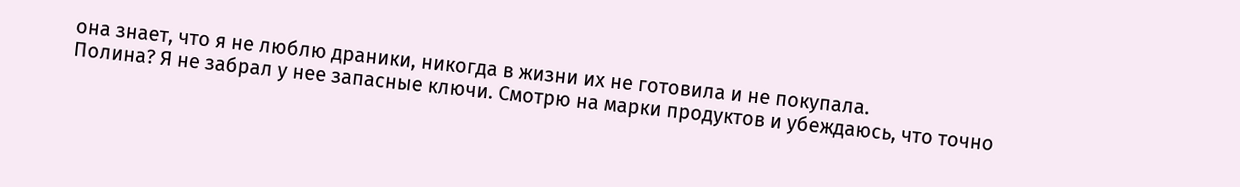она знает, что я не люблю драники, никогда в жизни их не готовила и не покупала.
Полина? Я не забрал у нее запасные ключи. Смотрю на марки продуктов и убеждаюсь, что точно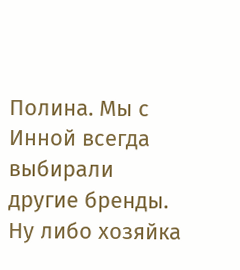Полина. Мы с Инной всегда выбирали другие бренды. Ну либо хозяйка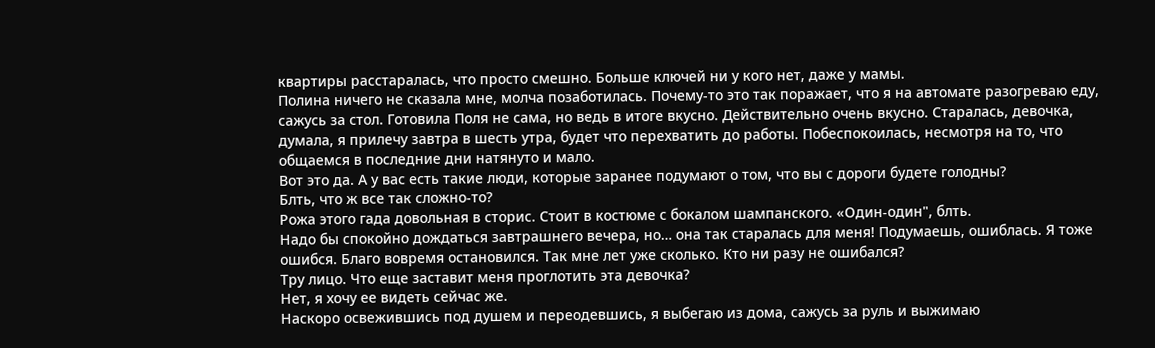квартиры расстаралась, что просто смешно. Больше ключей ни у кого нет, даже у мамы.
Полина ничего не сказала мне, молча позаботилась. Почему-то это так поражает, что я на автомате разогреваю еду, сажусь за стол. Готовила Поля не сама, но ведь в итоге вкусно. Действительно очень вкусно. Старалась, девочка, думала, я прилечу завтра в шесть утра, будет что перехватить до работы. Побеспокоилась, несмотря на то, что общаемся в последние дни натянуто и мало.
Вот это да. А у вас есть такие люди, которые заранее подумают о том, что вы с дороги будете голодны?
Блть, что ж все так сложно-то?
Рожа этого гада довольная в сторис. Стоит в костюме с бокалом шампанского. «Один-один", блть.
Надо бы спокойно дождаться завтрашнего вечера, но… она так старалась для меня! Подумаешь, ошиблась. Я тоже ошибся. Благо вовремя остановился. Так мне лет уже сколько. Кто ни разу не ошибался?
Тру лицо. Что еще заставит меня проглотить эта девочка?
Нет, я хочу ее видеть сейчас же.
Наскоро освежившись под душем и переодевшись, я выбегаю из дома, сажусь за руль и выжимаю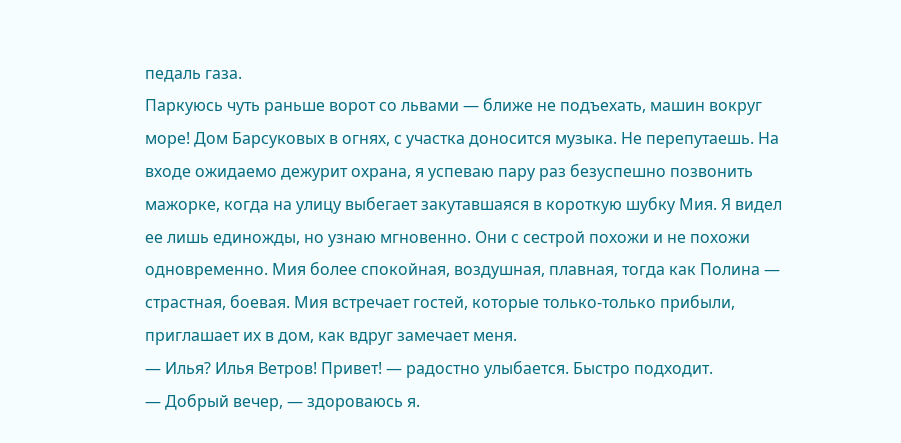педаль газа.
Паркуюсь чуть раньше ворот со львами — ближе не подъехать, машин вокруг море! Дом Барсуковых в огнях, с участка доносится музыка. Не перепутаешь. На входе ожидаемо дежурит охрана, я успеваю пару раз безуспешно позвонить мажорке, когда на улицу выбегает закутавшаяся в короткую шубку Мия. Я видел ее лишь единожды, но узнаю мгновенно. Они с сестрой похожи и не похожи одновременно. Мия более спокойная, воздушная, плавная, тогда как Полина — страстная, боевая. Мия встречает гостей, которые только-только прибыли, приглашает их в дом, как вдруг замечает меня.
— Илья? Илья Ветров! Привет! — радостно улыбается. Быстро подходит.
— Добрый вечер, — здороваюсь я.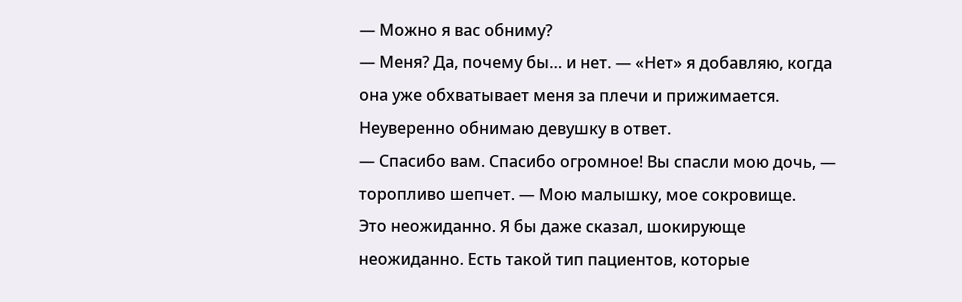— Можно я вас обниму?
— Меня? Да, почему бы… и нет. — «Нет» я добавляю, когда она уже обхватывает меня за плечи и прижимается. Неуверенно обнимаю девушку в ответ.
— Спасибо вам. Спасибо огромное! Вы спасли мою дочь, — торопливо шепчет. — Мою малышку, мое сокровище.
Это неожиданно. Я бы даже сказал, шокирующе неожиданно. Есть такой тип пациентов, которые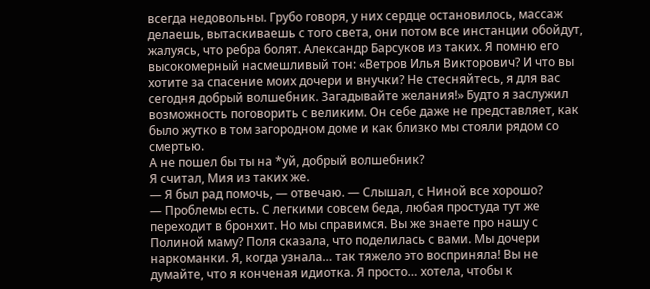всегда недовольны. Грубо говоря, у них сердце остановилось, массаж делаешь, вытаскиваешь с того света, они потом все инстанции обойдут, жалуясь, что ребра болят. Александр Барсуков из таких. Я помню его высокомерный насмешливый тон: «Ветров Илья Викторович? И что вы хотите за спасение моих дочери и внучки? Не стесняйтесь, я для вас сегодня добрый волшебник. Загадывайте желания!» Будто я заслужил возможность поговорить с великим. Он себе даже не представляет, как было жутко в том загородном доме и как близко мы стояли рядом со смертью.
А не пошел бы ты на *уй, добрый волшебник?
Я считал, Мия из таких же.
— Я был рад помочь, — отвечаю. — Слышал, с Ниной все хорошо?
— Проблемы есть. С легкими совсем беда, любая простуда тут же переходит в бронхит. Но мы справимся. Вы же знаете про нашу с Полиной маму? Поля сказала, что поделилась с вами. Мы дочери наркоманки. Я, когда узнала… так тяжело это восприняла! Вы не думайте, что я конченая идиотка. Я просто… хотела, чтобы к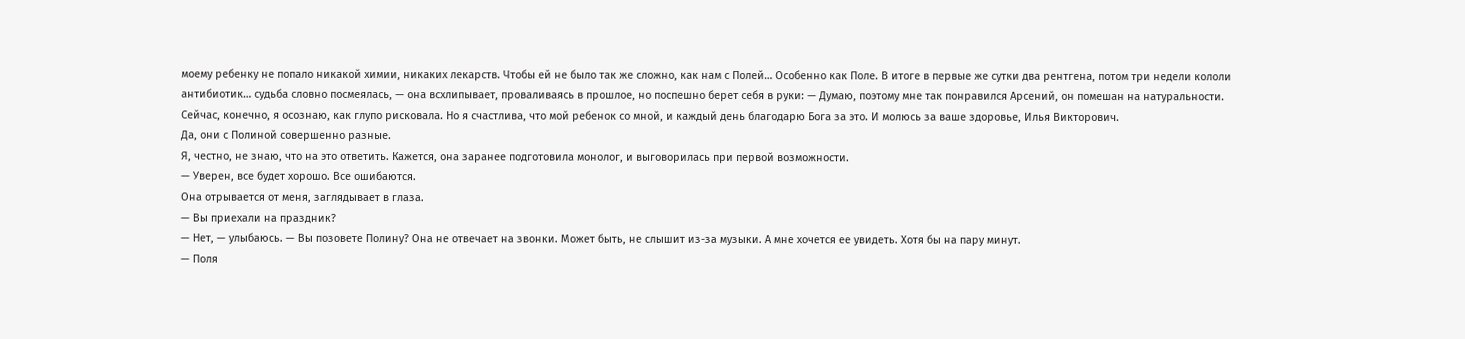моему ребенку не попало никакой химии, никаких лекарств. Чтобы ей не было так же сложно, как нам с Полей… Особенно как Поле. В итоге в первые же сутки два рентгена, потом три недели кололи антибиотик… судьба словно посмеялась, — она всхлипывает, проваливаясь в прошлое, но поспешно берет себя в руки: — Думаю, поэтому мне так понравился Арсений, он помешан на натуральности. Сейчас, конечно, я осознаю, как глупо рисковала. Но я счастлива, что мой ребенок со мной, и каждый день благодарю Бога за это. И молюсь за ваше здоровье, Илья Викторович.
Да, они с Полиной совершенно разные.
Я, честно, не знаю, что на это ответить. Кажется, она заранее подготовила монолог, и выговорилась при первой возможности.
— Уверен, все будет хорошо. Все ошибаются.
Она отрывается от меня, заглядывает в глаза.
— Вы приехали на праздник?
— Нет, — улыбаюсь. — Вы позовете Полину? Она не отвечает на звонки. Может быть, не слышит из-за музыки. А мне хочется ее увидеть. Хотя бы на пару минут.
— Поля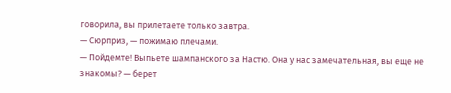говорила, вы прилетаете только завтра.
— Сюрприз, — пожимаю плечами.
— Пойдемте! Выпьете шампанского за Настю. Она у нас замечательная, вы еще не знакомы? — берет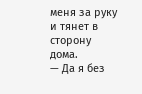меня за руку и тянет в сторону дома.
— Да я без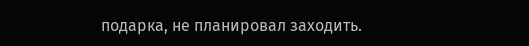подарка, не планировал заходить.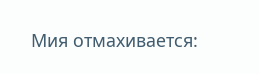Мия отмахивается: